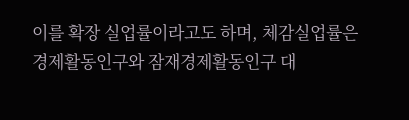이를 확장 실업률이라고도 하며, 체감실업률은 경제활동인구와 잠재경제활동인구 대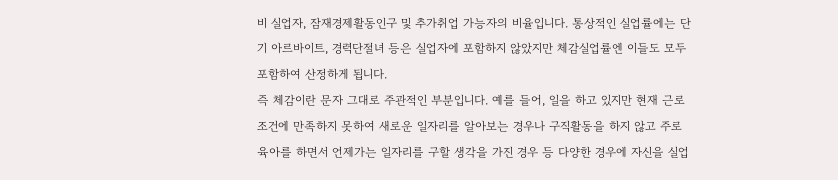비 실업자, 잠재경제활동인구 및 추가취업 가능자의 비율입니다. 통상적인 실업률에는 단기 아르바이트, 경력단절녀 등은 실업자에 포함하지 않았지만 체감실업률엔 이들도 모두 포함하여 산정하게 됩니다.
즉 체감이란 문자 그대로 주관적인 부분입니다. 예를 들어, 일을 하고 있지만 현재 근로조건에 만족하지 못하여 새로운 일자리를 알아보는 경우나 구직활동을 하지 않고 주로 육아를 하면서 언제가는 일자리를 구할 생각을 가진 경우 등 다양한 경우에 자신을 실업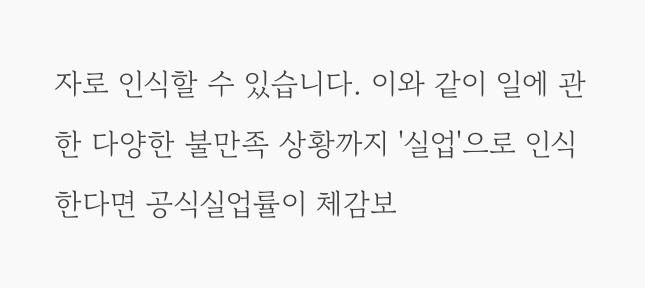자로 인식할 수 있습니다. 이와 같이 일에 관한 다양한 불만족 상황까지 '실업'으로 인식한다면 공식실업률이 체감보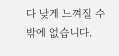다 낮게 느껴질 수 밖에 없습니다.